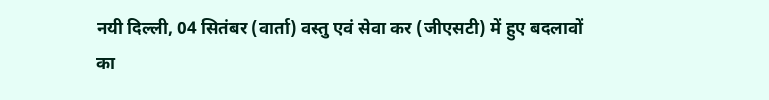नयी दिल्ली, 04 सितंबर (वार्ता) वस्तु एवं सेवा कर (जीएसटी) में हुए बदलावों का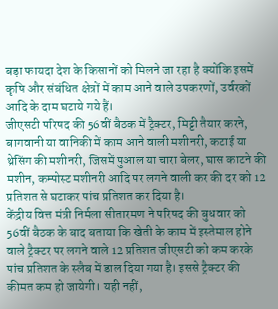बड़ा फायदा देश के किसानों को मिलने जा रहा है क्योंकि इसमें कृषि और संबंधित क्षेत्रों में काम आने वाले उपकरणों, उर्वरकों आदि के दाम घटाये गये हैं।
जीएसटी परिषद की 56वीं बैठक में ट्रैक्टर, मिट्टी तैयार करने, बागवानी या वानिकी में काम आने वाली मशीनरी, कटाई या थ्रेसिंग की मशीनरी, जिसमें पुआल या चारा बेलर, घास काटने की मशीन, कम्पोस्ट मशीनरी आदि पर लगने वाली कर की दर को 12 प्रतिशत से घटाकर पांच प्रतिशत कर दिया है।
केंद्रीय वित्त मंत्री निर्मला सीतारमण ने परिषद की बुधवार को 56वीं बैठक के बाद बताया कि खेती के काम में इस्तेमाल होने वाले ट्रैक्टर पर लगने वाले 12 प्रतिशत जीएसटी को कम करके पांच प्रतिशत के स्लैब में डाल दिया गया है। इससे ट्रैक्टर की कीमत कम हो जायेगी। यही नहीं,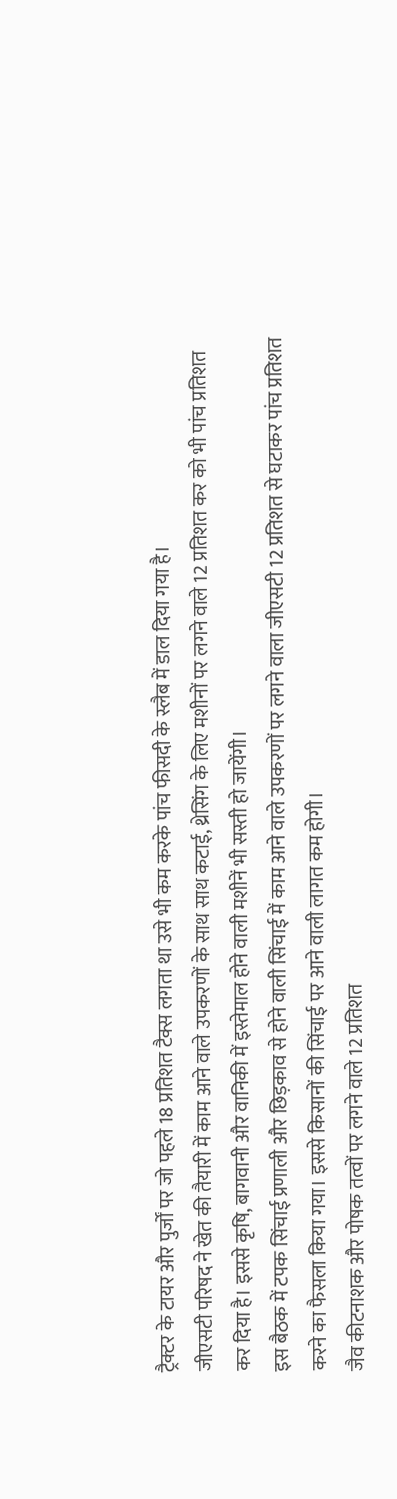ट्रैक्टर के टायर और पुर्जों पर जो पहले 18 प्रतिशत टैक्स लगता था उसे भी कम करके पांच फीसदी के स्लैब में डाल दिया गया है।
जीएसटी परिषद ने खेत की तैयारी में काम आने वाले उपकरणों के साथ साथ कटाई, थ्रेसिंग के लिए मशीनों पर लगने वाले 12 प्रतिशत कर को भी पांच प्रतिशत कर दिया है। इससे कृषि, बागवानी और वानिकी में इस्तेमाल होने वाली मशीनें भी सस्ती हो जायेंगी।
इस बैठक में टपक सिंचाई प्रणाली और छिड़काव से होने वाली सिंचाई में काम आने वाले उपकरणों पर लगने वाला जीएसटी 12 प्रतिशत से घटाकर पांच प्रतिशत करने का फैसला किया गया। इससे किसानों की सिंचाई पर आने वाली लागत कम होगी।
जैव कीटनाशक और पोषक तत्वों पर लगने वाले 12 प्रतिशत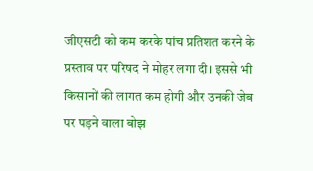जीएसटी को कम करके पांच प्रतिशत करने के प्रस्ताव पर परिषद ने मोहर लगा दी। इससे भी किसानों की लागत कम होगी और उनकी जेब पर पड़ने वाला बोझ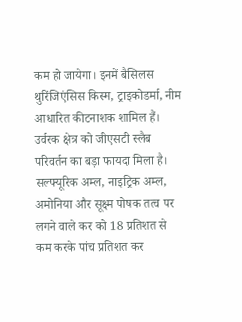कम हो जायेगा। इनमें बैसिलस थुरिंजिएंसिस किस्म, ट्राइकोडर्मा, नीम आधारित कीटनाशक शामिल हैं।
उर्वरक क्षेत्र को जीएसटी स्लैब परिवर्तन का बड़ा फायदा मिला है। सल्फ्यूरिक अम्ल, नाइट्रिक अम्ल, अमोनिया और सूक्ष्म पोषक तत्व पर लगने वाले कर को 18 प्रतिशत से कम करके पांच प्रतिशत कर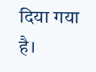दिया गया है।